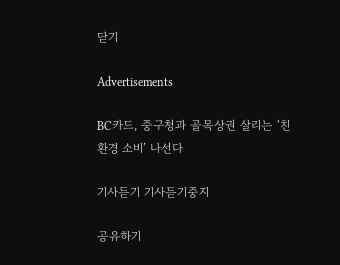닫기

Advertisements

BC카드, 중구청과 골목상권 살리는 ‘친환경 소비’ 나선다

기사듣기 기사듣기중지

공유하기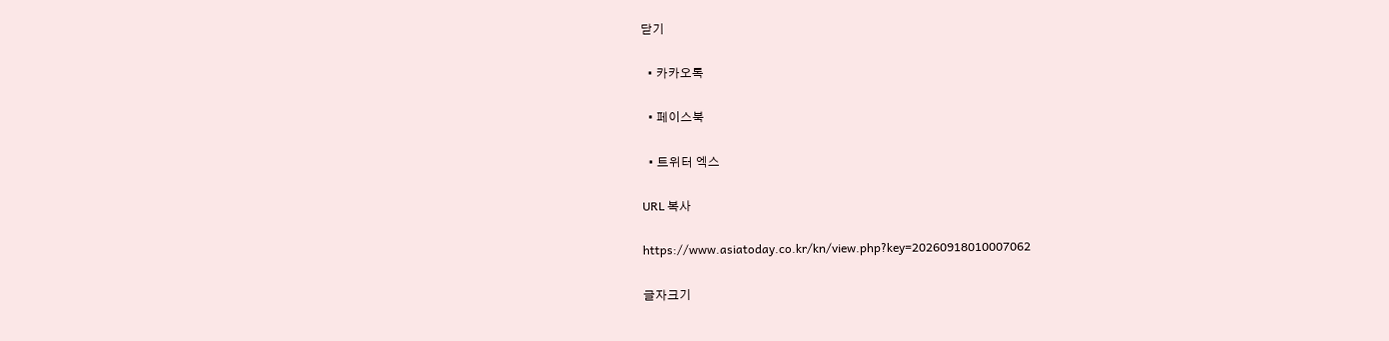닫기

  • 카카오톡

  • 페이스북

  • 트위터 엑스

URL 복사

https://www.asiatoday.co.kr/kn/view.php?key=20260918010007062

글자크기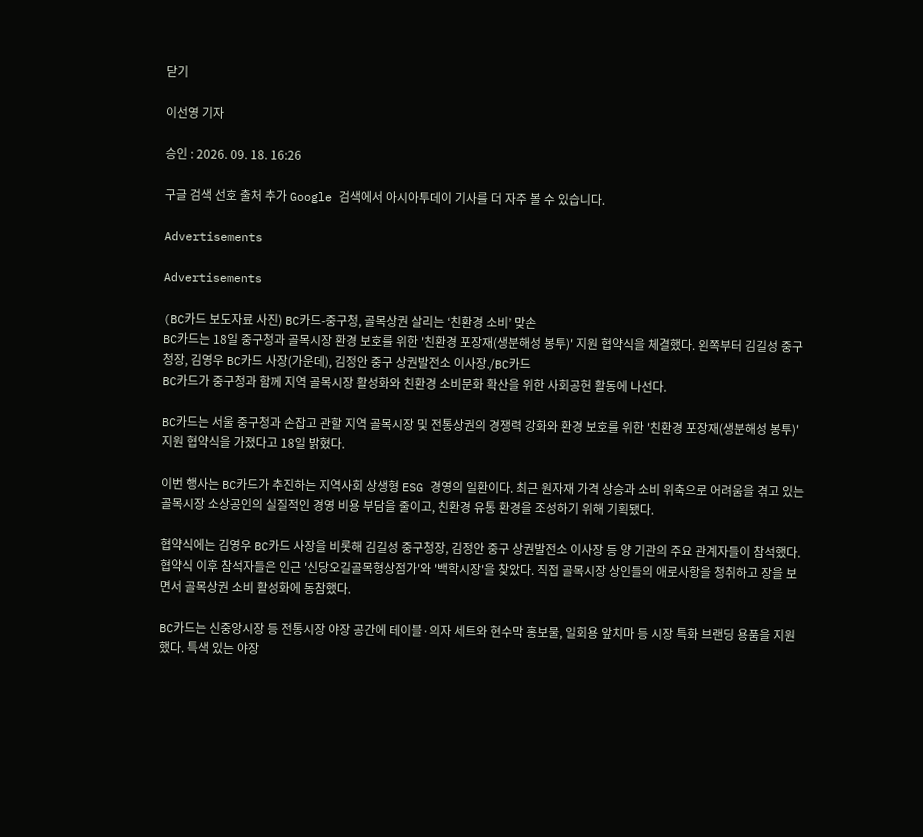닫기

이선영 기자

승인 : 2026. 09. 18. 16:26

구글 검색 선호 출처 추가 Google 검색에서 아시아투데이 기사를 더 자주 볼 수 있습니다.

Advertisements

Advertisements

(BC카드 보도자료 사진) BC카드-중구청, 골목상권 살리는 ‘친환경 소비’ 맞손
BC카드는 18일 중구청과 골목시장 환경 보호를 위한 '친환경 포장재(생분해성 봉투)' 지원 협약식을 체결했다. 왼쪽부터 김길성 중구청장, 김영우 BC카드 사장(가운데), 김정안 중구 상권발전소 이사장./BC카드
BC카드가 중구청과 함께 지역 골목시장 활성화와 친환경 소비문화 확산을 위한 사회공헌 활동에 나선다.

BC카드는 서울 중구청과 손잡고 관할 지역 골목시장 및 전통상권의 경쟁력 강화와 환경 보호를 위한 '친환경 포장재(생분해성 봉투)' 지원 협약식을 가졌다고 18일 밝혔다.

이번 행사는 BC카드가 추진하는 지역사회 상생형 ESG 경영의 일환이다. 최근 원자재 가격 상승과 소비 위축으로 어려움을 겪고 있는 골목시장 소상공인의 실질적인 경영 비용 부담을 줄이고, 친환경 유통 환경을 조성하기 위해 기획됐다.

협약식에는 김영우 BC카드 사장을 비롯해 김길성 중구청장, 김정안 중구 상권발전소 이사장 등 양 기관의 주요 관계자들이 참석했다. 협약식 이후 참석자들은 인근 '신당오길골목형상점가'와 '백학시장'을 찾았다. 직접 골목시장 상인들의 애로사항을 청취하고 장을 보면서 골목상권 소비 활성화에 동참했다.

BC카드는 신중앙시장 등 전통시장 야장 공간에 테이블·의자 세트와 현수막 홍보물, 일회용 앞치마 등 시장 특화 브랜딩 용품을 지원했다. 특색 있는 야장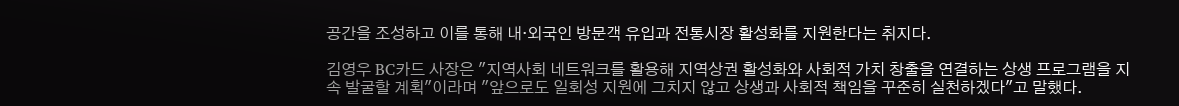공간을 조성하고 이를 통해 내·외국인 방문객 유입과 전통시장 활성화를 지원한다는 취지다.

김영우 BC카드 사장은 "지역사회 네트워크를 활용해 지역상권 활성화와 사회적 가치 창출을 연결하는 상생 프로그램을 지속 발굴할 계획"이라며 "앞으로도 일회성 지원에 그치지 않고 상생과 사회적 책임을 꾸준히 실천하겠다"고 말했다.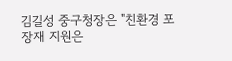김길성 중구청장은 "친환경 포장재 지원은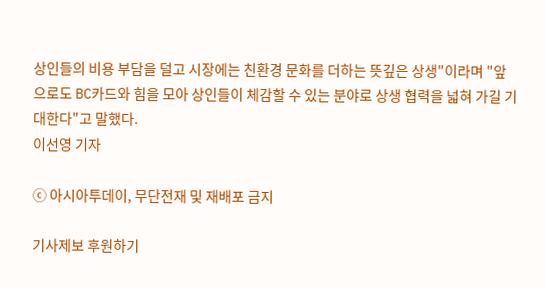상인들의 비용 부담을 덜고 시장에는 친환경 문화를 더하는 뜻깊은 상생"이라며 "앞으로도 BC카드와 힘을 모아 상인들이 체감할 수 있는 분야로 상생 협력을 넓혀 가길 기대한다"고 말했다.
이선영 기자

ⓒ 아시아투데이, 무단전재 및 재배포 금지

기사제보 후원하기